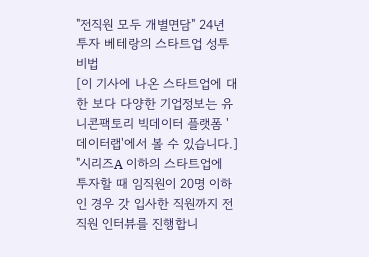"전직원 모두 개별면담" 24년 투자 베테랑의 스타트업 성투 비법
[이 기사에 나온 스타트업에 대한 보다 다양한 기업정보는 유니콘팩토리 빅데이터 플랫폼 '데이터랩'에서 볼 수 있습니다.] "시리즈A 이하의 스타트업에 투자할 때 임직원이 20명 이하인 경우 갓 입사한 직원까지 전직원 인터뷰를 진행합니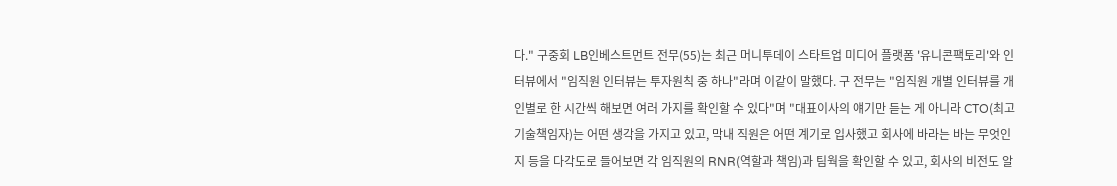다." 구중회 LB인베스트먼트 전무(55)는 최근 머니투데이 스타트업 미디어 플랫폼 '유니콘팩토리'와 인터뷰에서 "임직원 인터뷰는 투자원칙 중 하나"라며 이같이 말했다. 구 전무는 "임직원 개별 인터뷰를 개인별로 한 시간씩 해보면 여러 가지를 확인할 수 있다"며 "대표이사의 얘기만 듣는 게 아니라 CTO(최고기술책임자)는 어떤 생각을 가지고 있고, 막내 직원은 어떤 계기로 입사했고 회사에 바라는 바는 무엇인지 등을 다각도로 들어보면 각 임직원의 RNR(역할과 책임)과 팀웍을 확인할 수 있고, 회사의 비전도 알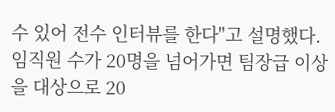수 있어 전수 인터뷰를 한다"고 설명했다. 임직원 수가 20명을 넘어가면 팀장급 이상을 대상으로 20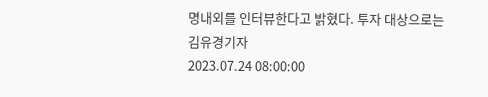명내외를 인터뷰한다고 밝혔다. 투자 대상으로는
김유경기자
2023.07.24 08:00:00